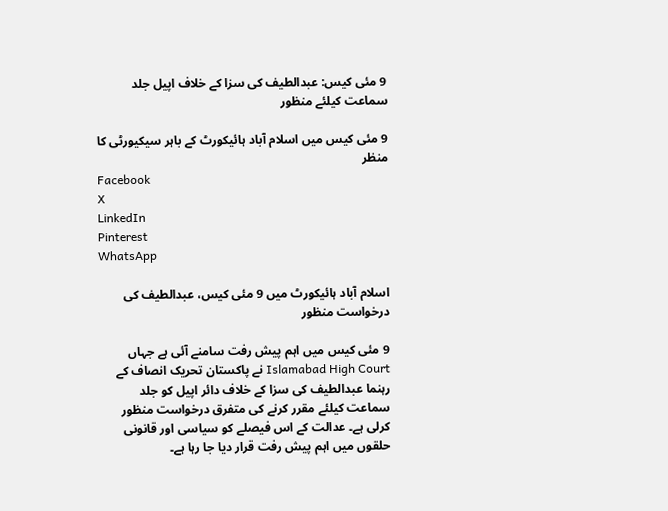9 مئی کیس: عبدالطیف کی سزا کے خلاف اپیل جلد سماعت کیلئے منظور

9 مئی کیس میں اسلام آباد ہائیکورٹ کے باہر سیکیورٹی کا منظر
Facebook
X
LinkedIn
Pinterest
WhatsApp

اسلام آباد ہائیکورٹ میں 9 مئی کیس، عبدالطیف کی درخواست منظور

9 مئی کیس میں اہم پیش رفت سامنے آئی ہے جہاں Islamabad High Court نے پاکستان تحریک انصاف کے رہنما عبدالطیف کی سزا کے خلاف دائر اپیل کو جلد سماعت کیلئے مقرر کرنے کی متفرق درخواست منظور کرلی ہے۔ عدالت کے اس فیصلے کو سیاسی اور قانونی حلقوں میں اہم پیش رفت قرار دیا جا رہا ہے۔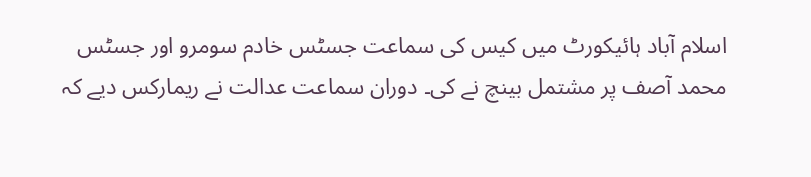اسلام آباد ہائیکورٹ میں کیس کی سماعت جسٹس خادم سومرو اور جسٹس محمد آصف پر مشتمل بینچ نے کی۔ دوران سماعت عدالت نے ریمارکس دیے کہ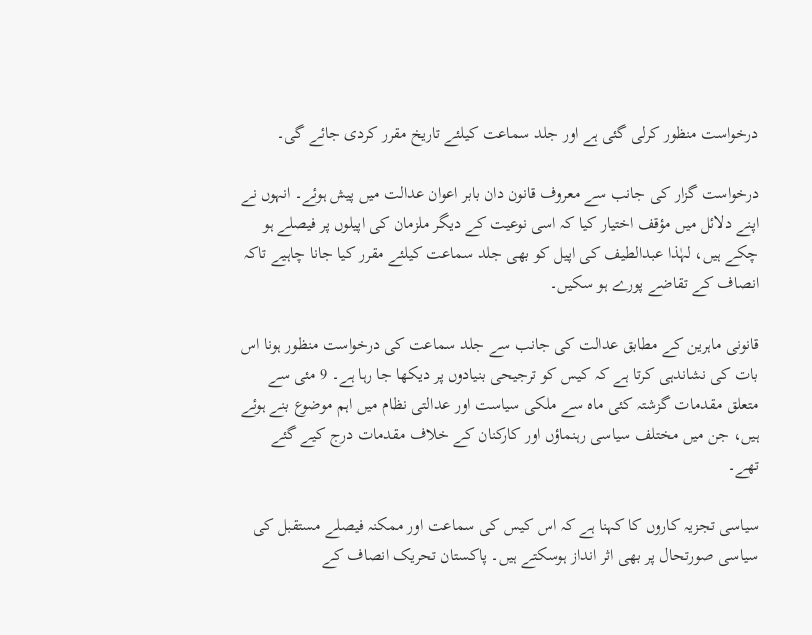درخواست منظور کرلی گئی ہے اور جلد سماعت کیلئے تاریخ مقرر کردی جائے گی۔

درخواست گزار کی جانب سے معروف قانون دان بابر اعوان عدالت میں پیش ہوئے۔ انہوں نے اپنے دلائل میں مؤقف اختیار کیا کہ اسی نوعیت کے دیگر ملزمان کی اپیلوں پر فیصلے ہو چکے ہیں، لہٰذا عبدالطیف کی اپیل کو بھی جلد سماعت کیلئے مقرر کیا جانا چاہیے تاکہ انصاف کے تقاضے پورے ہو سکیں۔

قانونی ماہرین کے مطابق عدالت کی جانب سے جلد سماعت کی درخواست منظور ہونا اس بات کی نشاندہی کرتا ہے کہ کیس کو ترجیحی بنیادوں پر دیکھا جا رہا ہے۔ 9 مئی سے متعلق مقدمات گزشتہ کئی ماہ سے ملکی سیاست اور عدالتی نظام میں اہم موضوع بنے ہوئے ہیں، جن میں مختلف سیاسی رہنماؤں اور کارکنان کے خلاف مقدمات درج کیے گئے تھے۔

سیاسی تجزیہ کاروں کا کہنا ہے کہ اس کیس کی سماعت اور ممکنہ فیصلے مستقبل کی سیاسی صورتحال پر بھی اثر انداز ہوسکتے ہیں۔ پاکستان تحریک انصاف کے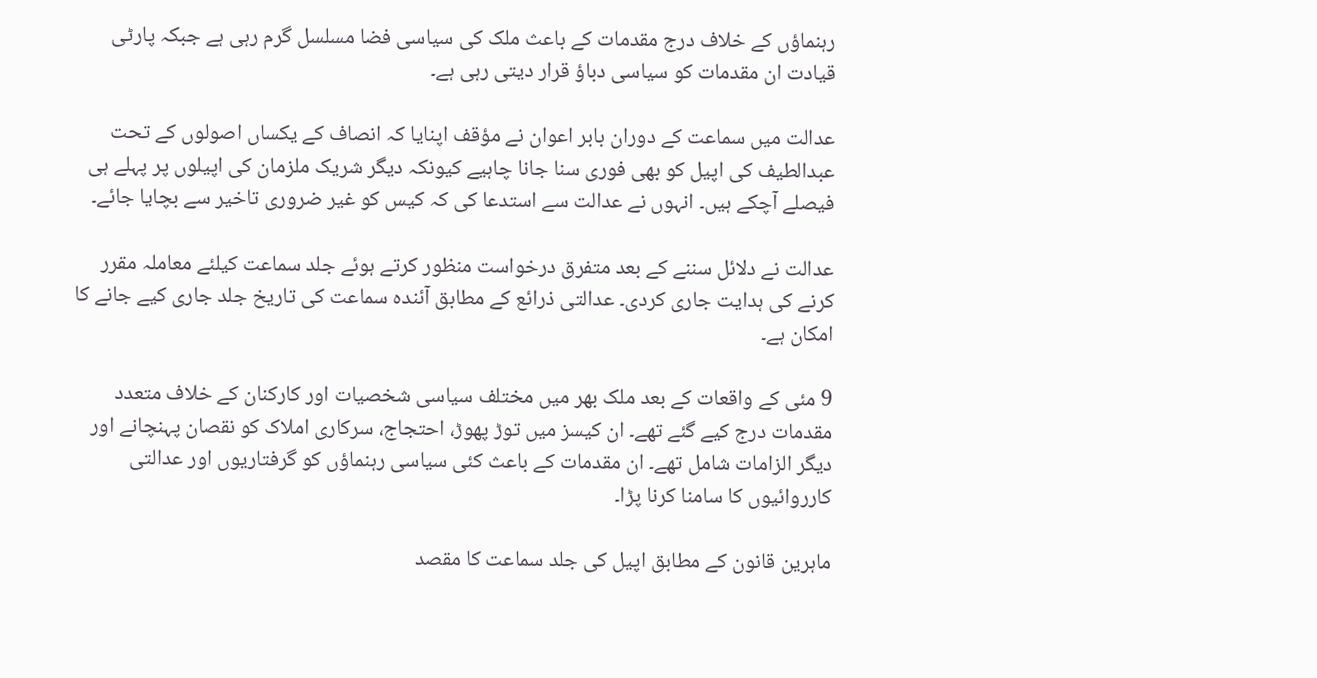رہنماؤں کے خلاف درج مقدمات کے باعث ملک کی سیاسی فضا مسلسل گرم رہی ہے جبکہ پارٹی قیادت ان مقدمات کو سیاسی دباؤ قرار دیتی رہی ہے۔

عدالت میں سماعت کے دوران بابر اعوان نے مؤقف اپنایا کہ انصاف کے یکساں اصولوں کے تحت عبدالطیف کی اپیل کو بھی فوری سنا جانا چاہیے کیونکہ دیگر شریک ملزمان کی اپیلوں پر پہلے ہی فیصلے آچکے ہیں۔ انہوں نے عدالت سے استدعا کی کہ کیس کو غیر ضروری تاخیر سے بچایا جائے۔

عدالت نے دلائل سننے کے بعد متفرق درخواست منظور کرتے ہوئے جلد سماعت کیلئے معاملہ مقرر کرنے کی ہدایت جاری کردی۔ عدالتی ذرائع کے مطابق آئندہ سماعت کی تاریخ جلد جاری کیے جانے کا امکان ہے۔

9 مئی کے واقعات کے بعد ملک بھر میں مختلف سیاسی شخصیات اور کارکنان کے خلاف متعدد مقدمات درج کیے گئے تھے۔ ان کیسز میں توڑ پھوڑ، احتجاج، سرکاری املاک کو نقصان پہنچانے اور دیگر الزامات شامل تھے۔ ان مقدمات کے باعث کئی سیاسی رہنماؤں کو گرفتاریوں اور عدالتی کارروائیوں کا سامنا کرنا پڑا۔

ماہرین قانون کے مطابق اپیل کی جلد سماعت کا مقصد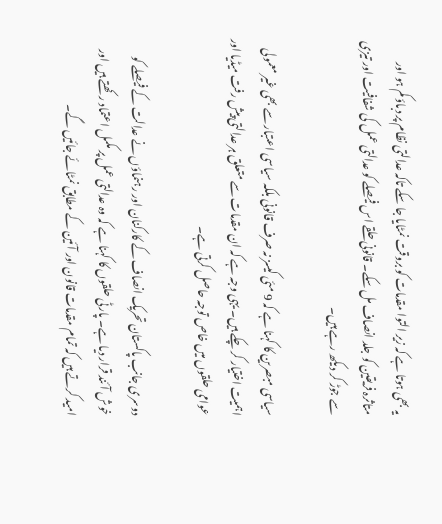یہ بھی ہوتا ہے کہ زیر التوا مقدمات کو بروقت نمٹایا جا سکے تاکہ عدالتی نظام پر دباؤ کم ہو اور متاثرہ فریقین کو جلد انصاف مل سکے۔ قانونی حلقے اس فیصلے کو عدالتی عمل کی شفافیت اور تیزی سے جوڑ کر دیکھ رہے ہیں۔

سیاسی مبصرین کا کہنا ہے کہ 9 مئی کیسز نہ صرف قانونی بلکہ سیاسی اعتبار سے بھی غیر معمولی اہمیت اختیار کر چکے ہیں۔ یہی وجہ ہے کہ ان مقدمات سے متعلق ہر عدالتی پیش رفت میڈیا اور عوامی حلقوں میں خاص توجہ حاصل کرتی ہے۔

دوسری جانب پاکستان تحریک انصاف کے کارکنان اور رہنماؤں نے عدالت کے فیصلے کو خوش آئند قرار دیا ہے۔ پارٹی حلقوں کا کہنا ہے کہ وہ عدالتی عمل پر مکمل اعتماد رکھتے ہیں اور امید کرتے ہیں کہ تمام مقدمات قانون اور آئین کے مطابق نمٹائے جائیں گے۔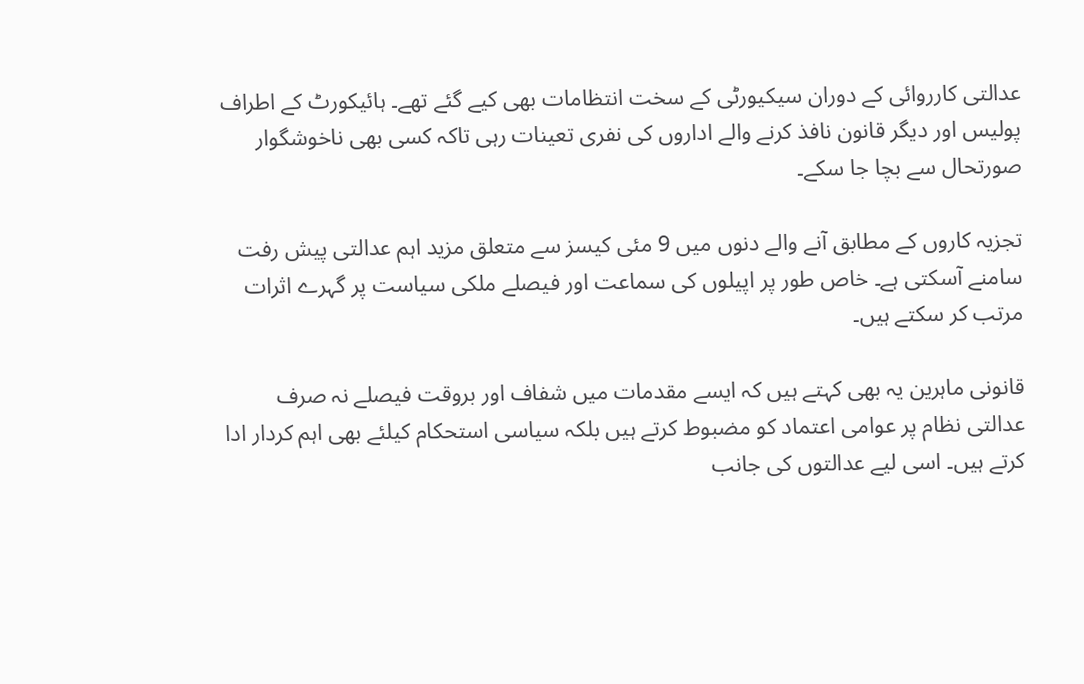عدالتی کارروائی کے دوران سیکیورٹی کے سخت انتظامات بھی کیے گئے تھے۔ ہائیکورٹ کے اطراف پولیس اور دیگر قانون نافذ کرنے والے اداروں کی نفری تعینات رہی تاکہ کسی بھی ناخوشگوار صورتحال سے بچا جا سکے۔

تجزیہ کاروں کے مطابق آنے والے دنوں میں 9 مئی کیسز سے متعلق مزید اہم عدالتی پیش رفت سامنے آسکتی ہے۔ خاص طور پر اپیلوں کی سماعت اور فیصلے ملکی سیاست پر گہرے اثرات مرتب کر سکتے ہیں۔

قانونی ماہرین یہ بھی کہتے ہیں کہ ایسے مقدمات میں شفاف اور بروقت فیصلے نہ صرف عدالتی نظام پر عوامی اعتماد کو مضبوط کرتے ہیں بلکہ سیاسی استحکام کیلئے بھی اہم کردار ادا کرتے ہیں۔ اسی لیے عدالتوں کی جانب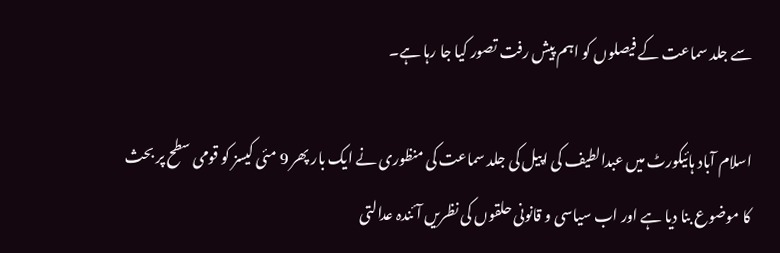سے جلد سماعت کے فیصلوں کو اہم پیش رفت تصور کیا جا رہا ہے۔

اسلام آباد ہائیکورٹ میں عبدالطیف کی اپیل کی جلد سماعت کی منظوری نے ایک بار پھر 9 مئی کیسز کو قومی سطح پر بحث کا موضوع بنا دیا ہے اور اب سیاسی و قانونی حلقوں کی نظریں آئندہ عدالتی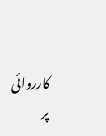کارروائی پر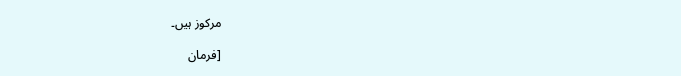مرکوز ہیں۔

[فرمان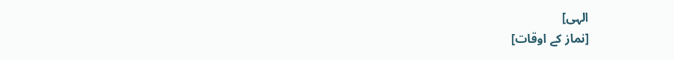الہی]
[نماز کے اوقات]